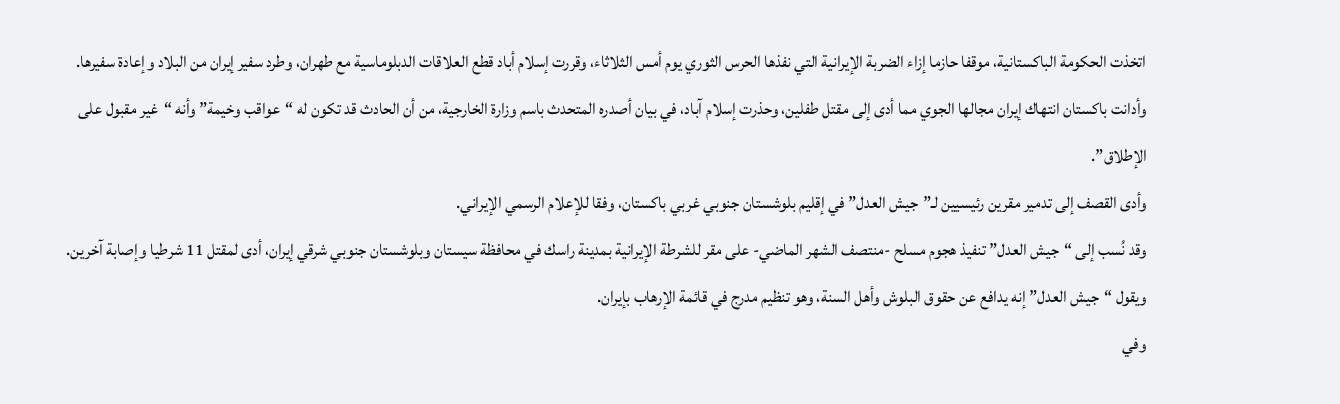اتخذت الحكومة الباكستانية، موقفا حازما إزاء الضربة الإيرانية التي نفذها الحرس الثوري يوم أمس الثلاثاء، وقررت إسلام أباد قطع العلاقات الدبلوماسية مع طهران، وطرد سفير إيران من البلاد وإعادة سفيرها.
وأدانت باكستان انتهاك إيران مجالها الجوي مما أدى إلى مقتل طفلين، وحذرت إسلام آباد، في بيان أصدره المتحدث باسم وزارة الخارجية، من أن الحادث قد تكون له “عواقب وخيمة” وأنه “غير مقبول على الإطلاق”.
وأدى القصف إلى تدمير مقرين رئيسيين لـ”جيش العدل” في إقليم بلوشستان جنوبي غربي باكستان، وفقا للإعلام الرسمي الإيراني.
وقد نُسب إلى “جيش العدل” تنفيذ هجوم مسلح -منتصف الشهر الماضي- على مقر للشرطة الإيرانية بمدينة راسك في محافظة سيستان وبلوشستان جنوبي شرقي إيران، أدى لمقتل 11 شرطيا وإصابة آخرين.
ويقول “جيش العدل” إنه يدافع عن حقوق البلوش وأهل السنة، وهو تنظيم مدرج في قائمة الإرهاب بإيران.
وفي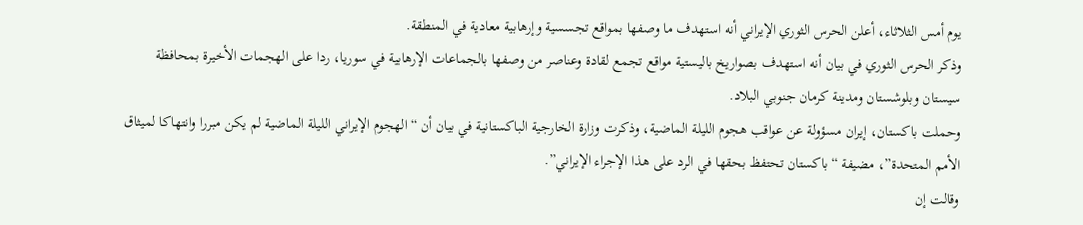يوم أمس الثلاثاء، أعلن الحرس الثوري الإيراني أنه استهدف ما وصفها بمواقع تجسسية وإرهابية معادية في المنطقة.
وذكر الحرس الثوري في بيان أنه استهدف بصواريخ باليستية مواقع تجمع لقادة وعناصر من وصفها بالجماعات الإرهابية في سوريا، ردا على الهجمات الأخيرة بمحافظة سيستان وبلوشستان ومدينة كرمان جنوبي البلاد.
وحملت باكستان، إيران مسؤولة عن عواقب هجوم الليلة الماضية، وذكرت وزارة الخارجية الباكستانية في بيان أن “الهجوم الإيراني الليلة الماضية لم يكن مبررا وانتهاكا لميثاق الأمم المتحدة”، مضيفة “باكستان تحتفظ بحقها في الرد على هذا الإجراء الإيراني”.
وقالت إن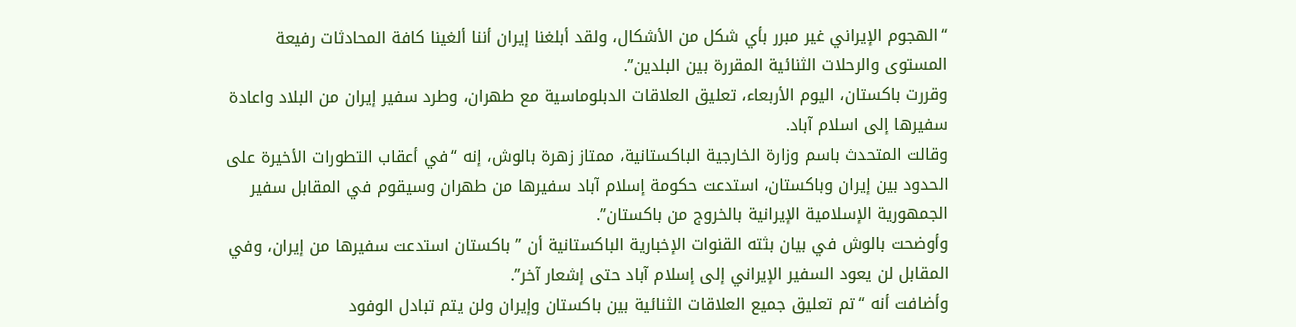“الهجوم الإيراني غير مبرر بأي شكل من الأشكال، ولقد أبلغنا إيران أننا ألغينا كافة المحادثات رفيعة المستوى والرحلات الثنائية المقررة بين البلدين”.
وقررت باكستان، اليوم الأربعاء، تعليق العلاقات الدبلوماسية مع طهران، وطرد سفير إيران من البلاد واعادة سفيرها إلى اسلام آباد.
وقالت المتحدث باسم وزارة الخارجية الباكستانية، ممتاز زهرة بالوش، إنه “في أعقاب التطورات الأخيرة على الحدود بين إيران وباكستان، استدعت حكومة إسلام آباد سفيرها من طهران وسيقوم في المقابل سفير الجمهورية الإسلامية الإيرانية بالخروج من باكستان”.
وأوضحت بالوش في بيان بثته القنوات الإخبارية الباكستانية أن ” باكستان استدعت سفيرها من إيران، وفي المقابل لن يعود السفير الإيراني إلى إسلام آباد حتى إشعار آخر”.
وأضافت أنه “تم تعليق جميع العلاقات الثنائية بين باكستان وإيران ولن يتم تبادل الوفود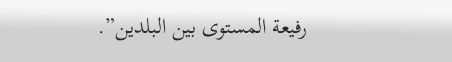رفيعة المستوى بين البلدين”.